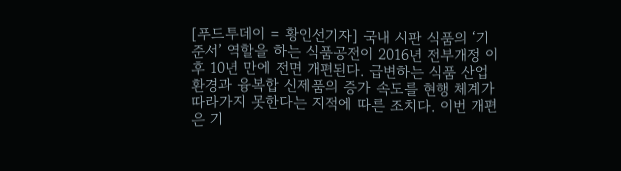[푸드투데이 = 황인선기자] 국내 시판 식품의 ‘기준서’ 역할을 하는 식품공전이 2016년 전부개정 이후 10년 만에 전면 개편된다. 급변하는 식품 산업 환경과 융복합 신제품의 증가 속도를 현행 체계가 따라가지 못한다는 지적에 따른 조치다. 이번 개편은 기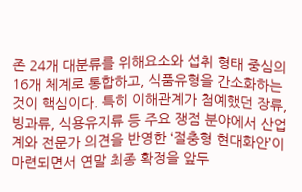존 24개 대분류를 위해요소와 섭취 형태 중심의 16개 체계로 통합하고, 식품유형을 간소화하는 것이 핵심이다. 특히 이해관계가 첨예했던 장류, 빙과류, 식용유지류 등 주요 쟁점 분야에서 산업계와 전문가 의견을 반영한 ‘절충형 현대화안’이 마련되면서 연말 최종 확정을 앞두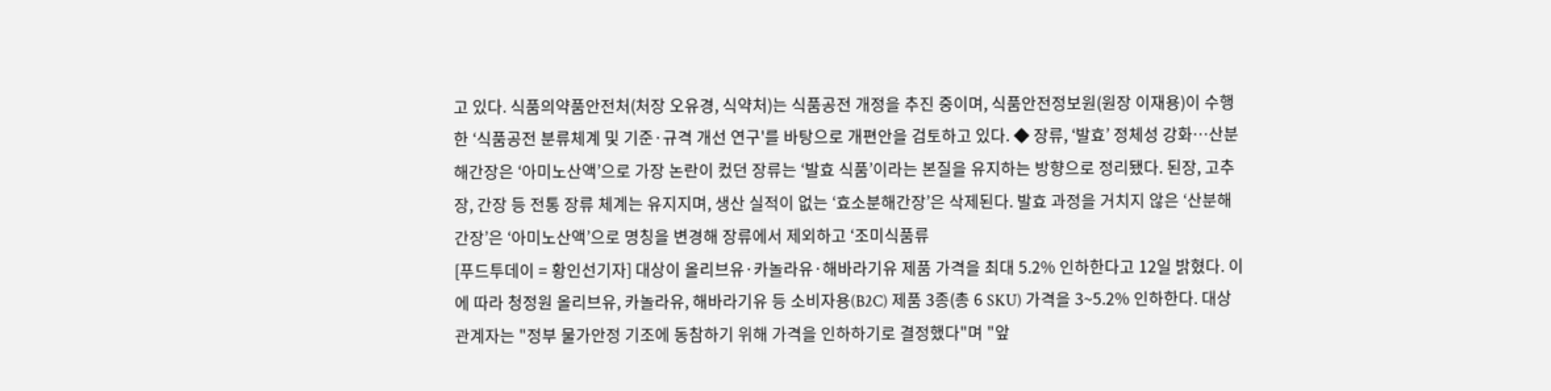고 있다. 식품의약품안전처(처장 오유경, 식약처)는 식품공전 개정을 추진 중이며, 식품안전정보원(원장 이재용)이 수행한 ‘식품공전 분류체계 및 기준·규격 개선 연구'를 바탕으로 개편안을 검토하고 있다. ◆ 장류, ‘발효’ 정체성 강화…산분해간장은 ‘아미노산액’으로 가장 논란이 컸던 장류는 ‘발효 식품’이라는 본질을 유지하는 방향으로 정리됐다. 된장, 고추장, 간장 등 전통 장류 체계는 유지지며, 생산 실적이 없는 ‘효소분해간장’은 삭제된다. 발효 과정을 거치지 않은 ‘산분해간장’은 ‘아미노산액’으로 명칭을 변경해 장류에서 제외하고 ‘조미식품류
[푸드투데이 = 황인선기자] 대상이 올리브유·카놀라유·해바라기유 제품 가격을 최대 5.2% 인하한다고 12일 밝혔다. 이에 따라 청정원 올리브유, 카놀라유, 해바라기유 등 소비자용(B2C) 제품 3종(총 6 SKU) 가격을 3~5.2% 인하한다. 대상 관계자는 "정부 물가안정 기조에 동참하기 위해 가격을 인하하기로 결정했다"며 "앞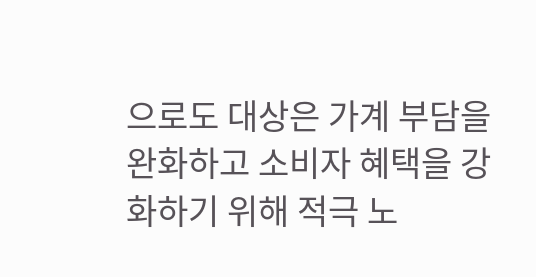으로도 대상은 가계 부담을 완화하고 소비자 혜택을 강화하기 위해 적극 노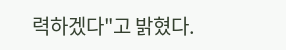력하겠다"고 밝혔다.